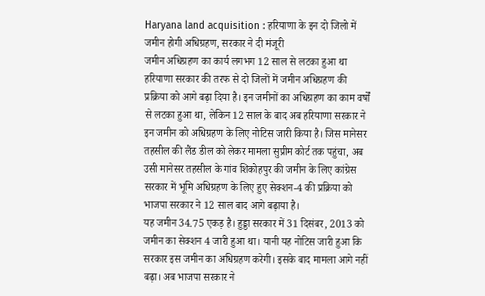Haryana land acquisition : हरियाणा के इन दो जिलो में जमीन होगी अधिग्रहण, सरकार ने दी मंजूरी
जमीन अधिग्रहण का कार्य लगभग 12 साल से लटका हुआ था
हरियाणा सरकार की तरफ से दो जिलों में जमीन अधिग्रहण की प्रक्रिया को आगे बढ़ा दिया है। इन जमीनों का अधिग्रहण का काम वर्षों से लटका हुआ था, लेकिन 12 साल के बाद अब हरियाणा सरकार ने इन जमीन को अधिग्रहण के लिए नोटिस जारी किया है। जिस मानेसर तहसील की लैंड डील को लेकर मामला सुप्रीम कोर्ट तक पहुंचा, अब उसी मानेसर तहसील के गांव शिकोहपुर की जमीन के लिए कांग्रेस सरकार में भूमि अधिग्रहण के लिए हुए सेक्शन-4 की प्रक्रिया को भाजपा सरकार ने 12 साल बाद आगे बढ़ाया है।
यह जमीन 34.75 एकड़ है। हुड्डा सरकार में 31 दिसंबर, 2013 को जमीन का सेक्शन 4 जारी हुआ था। यानी यह नोटिस जारी हुआ कि सरकार इस जमीन का अधिग्रहण करेगी। इसके बाद मामला आगे नहीं बढ़ा। अब भाजपा सरकार ने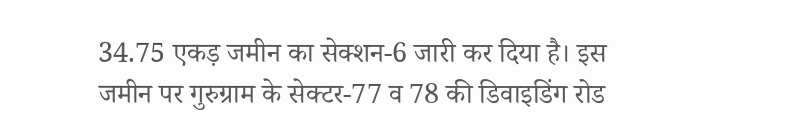34.75 एकड़ जमीन का सेक्शन-6 जारी कर दिया है। इस जमीन पर गुरुग्राम के सेक्टर-77 व 78 की डिवाइडिंग रोड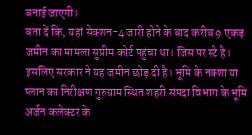बनाई जाएगी।
बता दें कि, यहां सेक्शन-4 जारी होने के बाद करीब 9 एकड़ जमीन का मामला सुप्रीम कोर्ट पहुंचा था। जिस पर स्टे है। इसलिए सरकार ने यह जमीन छोड़ दी है। भूमि के नक्शा या प्लान का निरीक्षण गुरुग्राम स्थित शहरी संपदा विभाग के भूमि अर्जन कलेक्टर के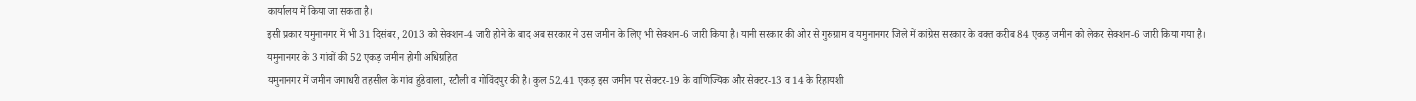कार्यालय में किया जा सकता है।
इसी प्रकार यमुनानगर में भी 31 दिसंबर, 2013 को सेक्शन-4 जारी होने के बाद अब सरकार ने उस जमीन के लिए भी सेक्शन-6 जारी किया है। यानी सरकार की ओर से गुरुग्राम व यमुनानगर जिले में कांग्रेस सरकार के वक्त करीब 84 एकड़ जमीन को लेकर सेक्शन-6 जारी किया गया है।
यमुनानगर के 3 गांवों की 52 एकड़ जमीन होगी अधिग्रहित
यमुनानगर में जमीन जगाधरी तहसील के गांव हुंडेवाला, रटौली व गोविंदपुर की है। कुल 52.41 एकड़ इस जमीन पर सेक्टर-19 के वाणिज्यिक और सेक्टर-13 व 14 के रिहायशी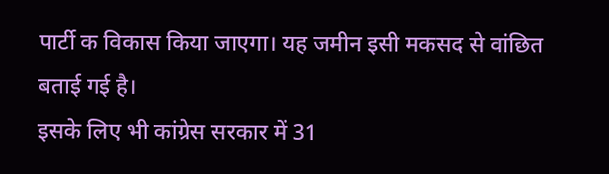पार्टी क विकास किया जाएगा। यह जमीन इसी मकसद से वांछित बताई गई है।
इसके लिए भी कांग्रेस सरकार में 31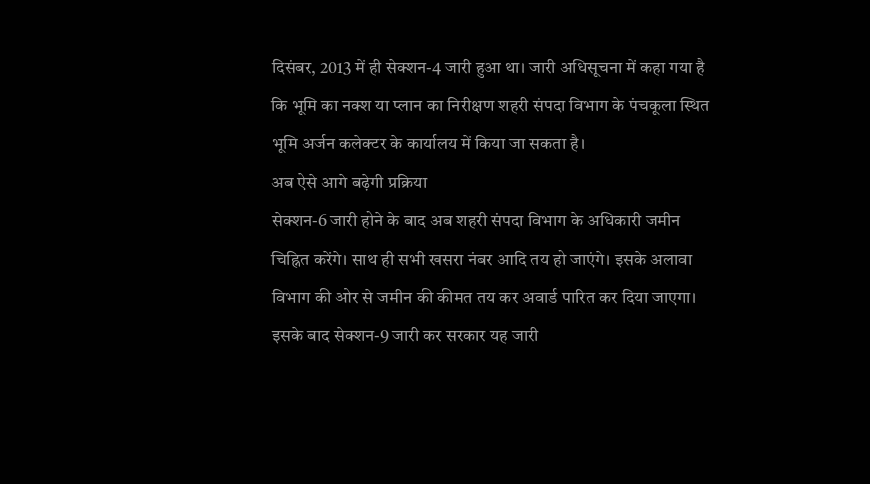दिसंबर, 2013 में ही सेक्शन-4 जारी हुआ था। जारी अधिसूचना में कहा गया है कि भूमि का नक्श या प्लान का निरीक्षण शहरी संपदा विभाग के पंचकूला स्थित भूमि अर्जन कलेक्टर के कार्यालय में किया जा सकता है।
अब ऐसे आगे बढ़ेगी प्रक्रिया
सेक्शन-6 जारी होने के बाद अब शहरी संपदा विभाग के अधिकारी जमीन चिह्नित करेंगे। साथ ही सभी खसरा नंबर आदि तय हो जाएंगे। इसके अलावा विभाग की ओर से जमीन की कीमत तय कर अवार्ड पारित कर दिया जाएगा। इसके बाद सेक्शन-9 जारी कर सरकार यह जारी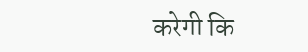करेगी कि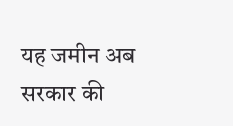यह जमीन अब सरकार की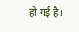हो गई है।